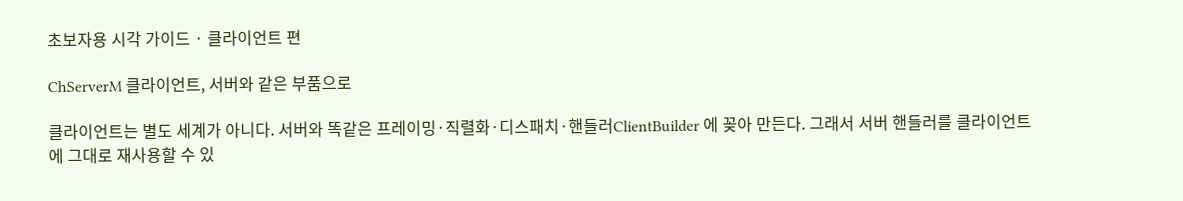초보자용 시각 가이드 · 클라이언트 편

ChServerM 클라이언트, 서버와 같은 부품으로

클라이언트는 별도 세계가 아니다. 서버와 똑같은 프레이밍·직렬화·디스패치·핸들러ClientBuilder 에 꽂아 만든다. 그래서 서버 핸들러를 클라이언트에 그대로 재사용할 수 있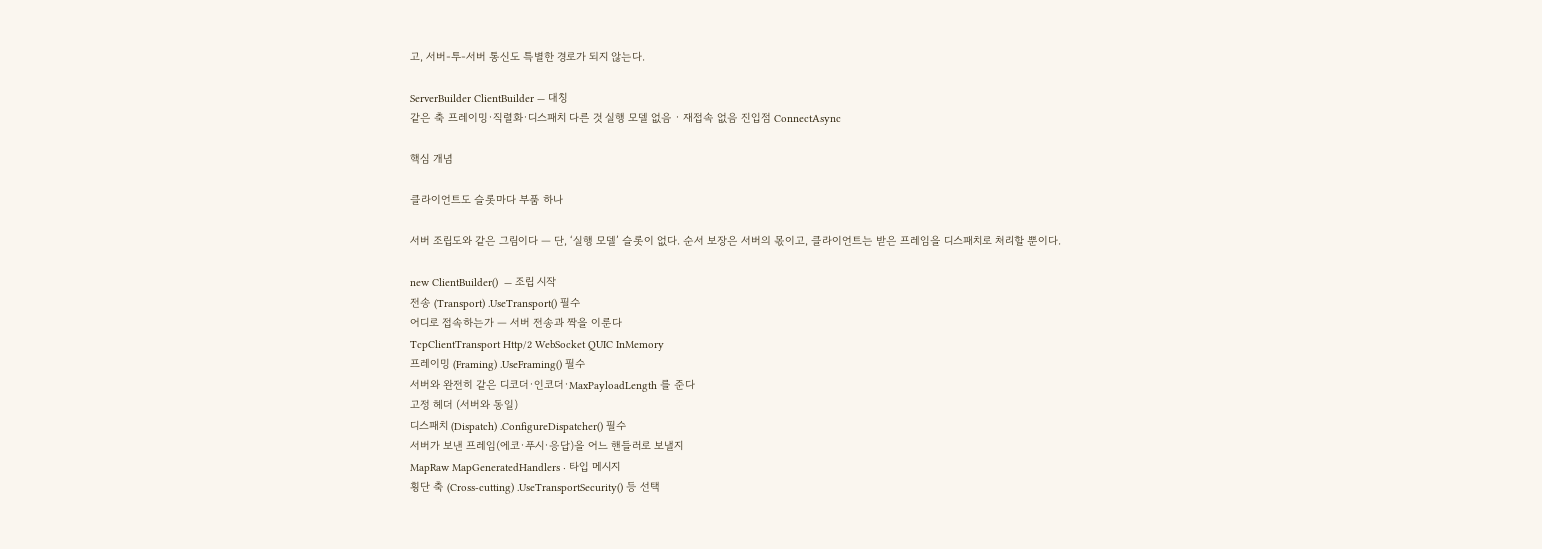고, 서버-투-서버 통신도 특별한 경로가 되지 않는다.

ServerBuilder ClientBuilder — 대칭
같은 축 프레이밍·직렬화·디스패치 다른 것 실행 모델 없음 · 재접속 없음 진입점 ConnectAsync

핵심 개념

클라이언트도 슬롯마다 부품 하나

서버 조립도와 같은 그림이다 — 단, ‘실행 모델’ 슬롯이 없다. 순서 보장은 서버의 몫이고, 클라이언트는 받은 프레임을 디스패치로 처리할 뿐이다.

new ClientBuilder()  — 조립 시작
전송 (Transport) .UseTransport() 필수
어디로 접속하는가 — 서버 전송과 짝을 이룬다
TcpClientTransport Http/2 WebSocket QUIC InMemory
프레이밍 (Framing) .UseFraming() 필수
서버와 완전히 같은 디코더·인코더·MaxPayloadLength 를 준다
고정 헤더 (서버와 동일)
디스패치 (Dispatch) .ConfigureDispatcher() 필수
서버가 보낸 프레임(에코·푸시·응답)을 어느 핸들러로 보낼지
MapRaw MapGeneratedHandlers · 타입 메시지
횡단 축 (Cross-cutting) .UseTransportSecurity() 등 선택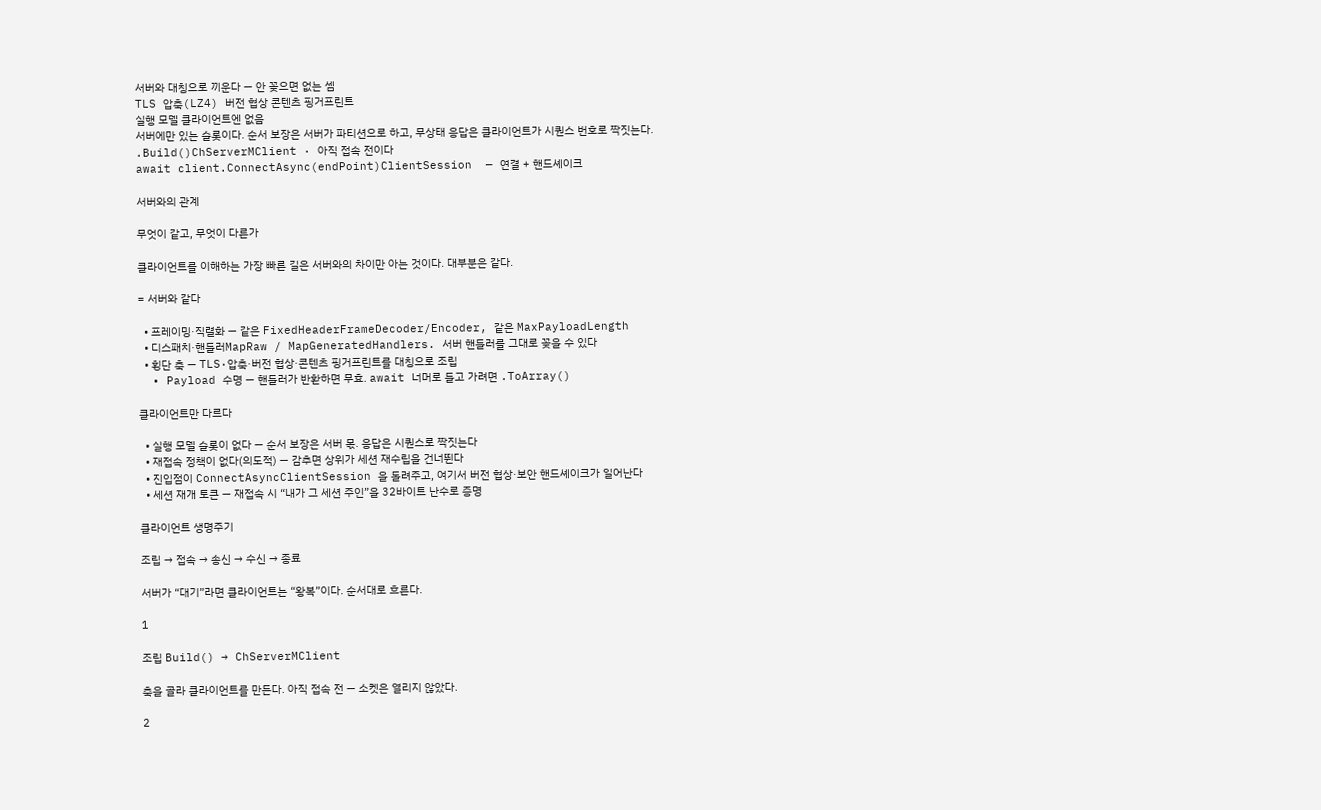서버와 대칭으로 끼운다 — 안 꽂으면 없는 셈
TLS 압축(LZ4) 버전 협상 콘텐츠 핑거프린트
실행 모델 클라이언트엔 없음
서버에만 있는 슬롯이다. 순서 보장은 서버가 파티션으로 하고, 무상태 응답은 클라이언트가 시퀀스 번호로 짝짓는다.
.Build()ChServerMClient · 아직 접속 전이다
await client.ConnectAsync(endPoint)ClientSession  — 연결 + 핸드셰이크

서버와의 관계

무엇이 같고, 무엇이 다른가

클라이언트를 이해하는 가장 빠른 길은 서버와의 차이만 아는 것이다. 대부분은 같다.

= 서버와 같다

  • 프레이밍·직렬화 — 같은 FixedHeaderFrameDecoder/Encoder, 같은 MaxPayloadLength
  • 디스패치·핸들러MapRaw / MapGeneratedHandlers. 서버 핸들러를 그대로 꽂을 수 있다
  • 횡단 축 — TLS·압축·버전 협상·콘텐츠 핑거프린트를 대칭으로 조립
  • Payload 수명 — 핸들러가 반환하면 무효. await 너머로 들고 가려면 .ToArray()

클라이언트만 다르다

  • 실행 모델 슬롯이 없다 — 순서 보장은 서버 몫. 응답은 시퀀스로 짝짓는다
  • 재접속 정책이 없다(의도적) — 감추면 상위가 세션 재수립을 건너뛴다
  • 진입점이 ConnectAsyncClientSession 을 돌려주고, 여기서 버전 협상·보안 핸드셰이크가 일어난다
  • 세션 재개 토큰 — 재접속 시 “내가 그 세션 주인”을 32바이트 난수로 증명

클라이언트 생명주기

조립 → 접속 → 송신 → 수신 → 종료

서버가 “대기”라면 클라이언트는 “왕복”이다. 순서대로 흐른다.

1

조립 Build() → ChServerMClient

축을 골라 클라이언트를 만든다. 아직 접속 전 — 소켓은 열리지 않았다.

2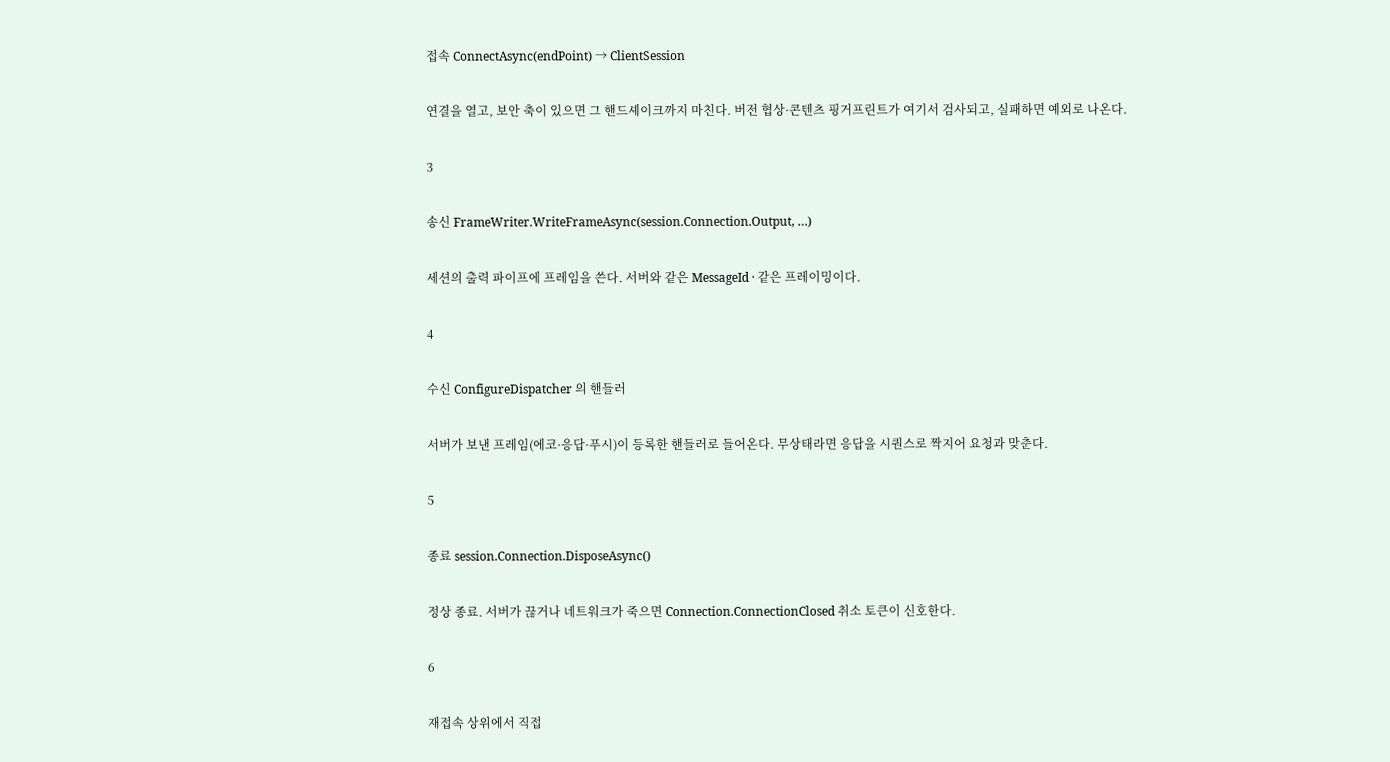접속 ConnectAsync(endPoint) → ClientSession

연결을 열고, 보안 축이 있으면 그 핸드셰이크까지 마친다. 버전 협상·콘텐츠 핑거프린트가 여기서 검사되고, 실패하면 예외로 나온다.

3

송신 FrameWriter.WriteFrameAsync(session.Connection.Output, …)

세션의 출력 파이프에 프레임을 쓴다. 서버와 같은 MessageId · 같은 프레이밍이다.

4

수신 ConfigureDispatcher 의 핸들러

서버가 보낸 프레임(에코·응답·푸시)이 등록한 핸들러로 들어온다. 무상태라면 응답을 시퀀스로 짝지어 요청과 맞춘다.

5

종료 session.Connection.DisposeAsync()

정상 종료. 서버가 끊거나 네트워크가 죽으면 Connection.ConnectionClosed 취소 토큰이 신호한다.

6

재접속 상위에서 직접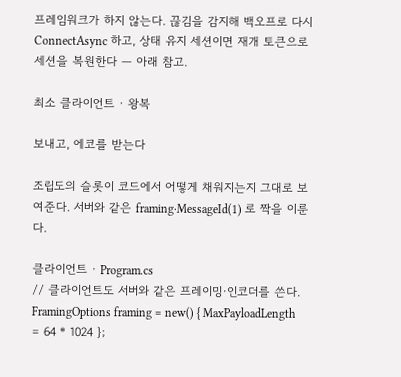프레임워크가 하지 않는다. 끊김을 감지해 백오프로 다시 ConnectAsync 하고, 상태 유지 세션이면 재개 토큰으로 세션을 복원한다 — 아래 참고.

최소 클라이언트 · 왕복

보내고, 에코를 받는다

조립도의 슬롯이 코드에서 어떻게 채워지는지 그대로 보여준다. 서버와 같은 framing·MessageId(1) 로 짝을 이룬다.

클라이언트 · Program.cs
// 클라이언트도 서버와 같은 프레이밍·인코더를 쓴다.
FramingOptions framing = new() { MaxPayloadLength = 64 * 1024 };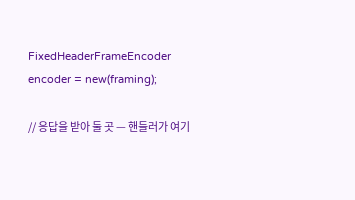FixedHeaderFrameEncoder encoder = new(framing);

// 응답을 받아 둘 곳 — 핸들러가 여기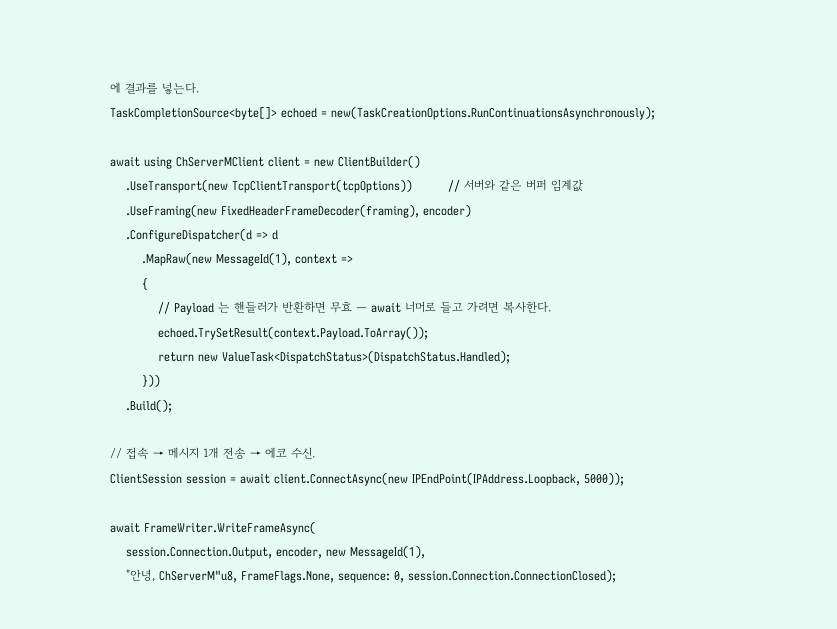에 결과를 넣는다.
TaskCompletionSource<byte[]> echoed = new(TaskCreationOptions.RunContinuationsAsynchronously);

await using ChServerMClient client = new ClientBuilder()
    .UseTransport(new TcpClientTransport(tcpOptions))         // 서버와 같은 버퍼 임계값
    .UseFraming(new FixedHeaderFrameDecoder(framing), encoder)
    .ConfigureDispatcher(d => d
        .MapRaw(new MessageId(1), context =>
        {
            // Payload 는 핸들러가 반환하면 무효 — await 너머로 들고 가려면 복사한다.
            echoed.TrySetResult(context.Payload.ToArray());
            return new ValueTask<DispatchStatus>(DispatchStatus.Handled);
        }))
    .Build();

// 접속 → 메시지 1개 전송 → 에코 수신.
ClientSession session = await client.ConnectAsync(new IPEndPoint(IPAddress.Loopback, 5000));

await FrameWriter.WriteFrameAsync(
    session.Connection.Output, encoder, new MessageId(1),
    "안녕, ChServerM"u8, FrameFlags.None, sequence: 0, session.Connection.ConnectionClosed);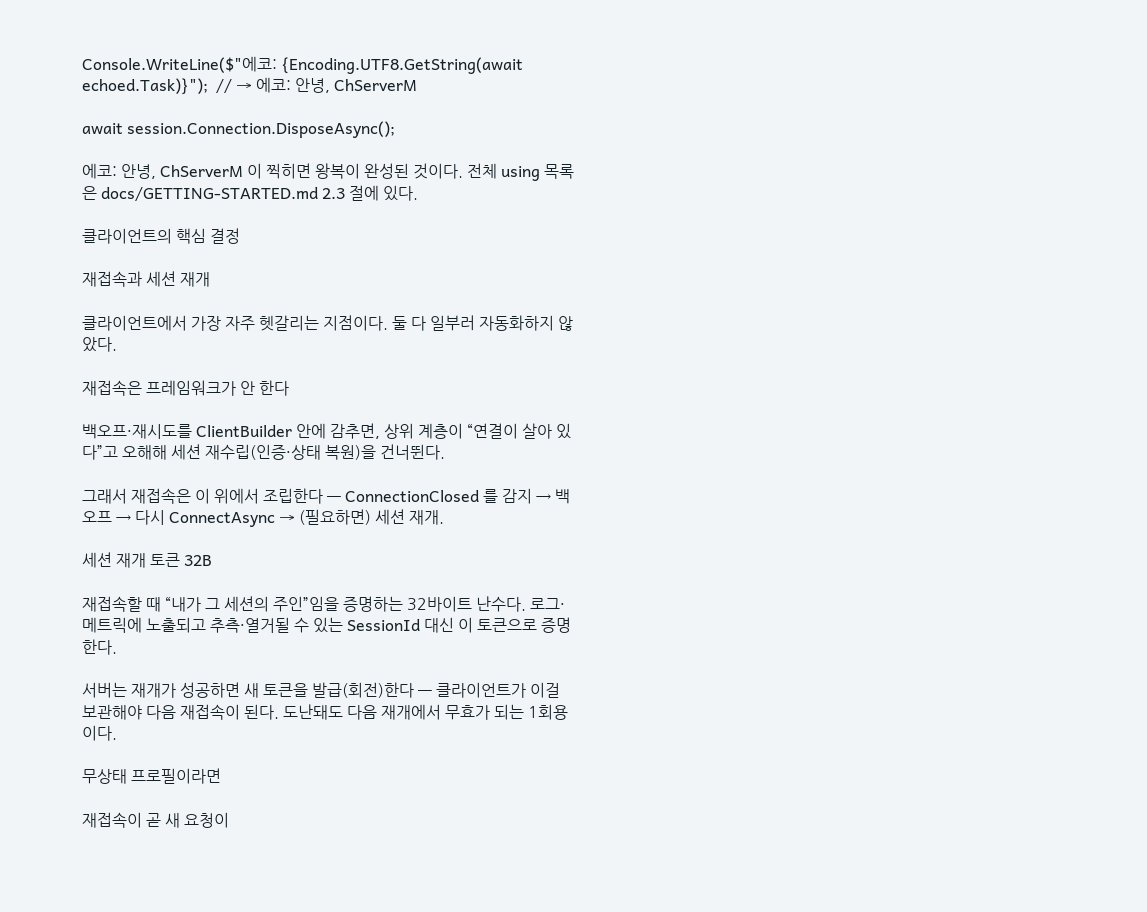Console.WriteLine($"에코: {Encoding.UTF8.GetString(await echoed.Task)}");  // → 에코: 안녕, ChServerM

await session.Connection.DisposeAsync();

에코: 안녕, ChServerM 이 찍히면 왕복이 완성된 것이다. 전체 using 목록은 docs/GETTING-STARTED.md 2.3 절에 있다.

클라이언트의 핵심 결정

재접속과 세션 재개

클라이언트에서 가장 자주 헷갈리는 지점이다. 둘 다 일부러 자동화하지 않았다.

재접속은 프레임워크가 안 한다

백오프·재시도를 ClientBuilder 안에 감추면, 상위 계층이 “연결이 살아 있다”고 오해해 세션 재수립(인증·상태 복원)을 건너뛴다.

그래서 재접속은 이 위에서 조립한다 — ConnectionClosed 를 감지 → 백오프 → 다시 ConnectAsync → (필요하면) 세션 재개.

세션 재개 토큰 32B

재접속할 때 “내가 그 세션의 주인”임을 증명하는 32바이트 난수다. 로그·메트릭에 노출되고 추측·열거될 수 있는 SessionId 대신 이 토큰으로 증명한다.

서버는 재개가 성공하면 새 토큰을 발급(회전)한다 — 클라이언트가 이걸 보관해야 다음 재접속이 된다. 도난돼도 다음 재개에서 무효가 되는 1회용이다.

무상태 프로필이라면

재접속이 곧 새 요청이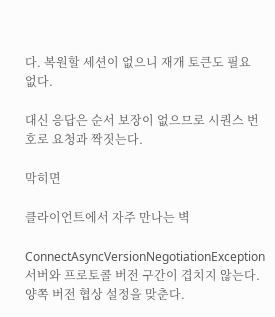다. 복원할 세션이 없으니 재개 토큰도 필요 없다.

대신 응답은 순서 보장이 없으므로 시퀀스 번호로 요청과 짝짓는다.

막히면

클라이언트에서 자주 만나는 벽

ConnectAsyncVersionNegotiationException서버와 프로토콜 버전 구간이 겹치지 않는다. 양쪽 버전 협상 설정을 맞춘다.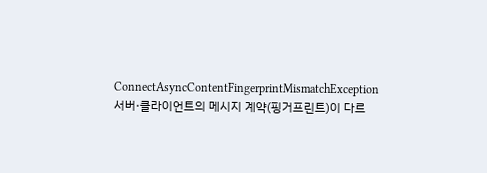ConnectAsyncContentFingerprintMismatchException서버·클라이언트의 메시지 계약(핑거프린트)이 다르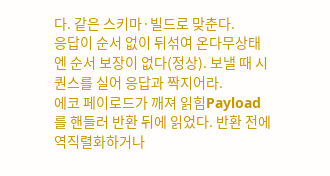다. 같은 스키마·빌드로 맞춘다.
응답이 순서 없이 뒤섞여 온다무상태엔 순서 보장이 없다(정상). 보낼 때 시퀀스를 실어 응답과 짝지어라.
에코 페이로드가 깨져 읽힘Payload 를 핸들러 반환 뒤에 읽었다. 반환 전에 역직렬화하거나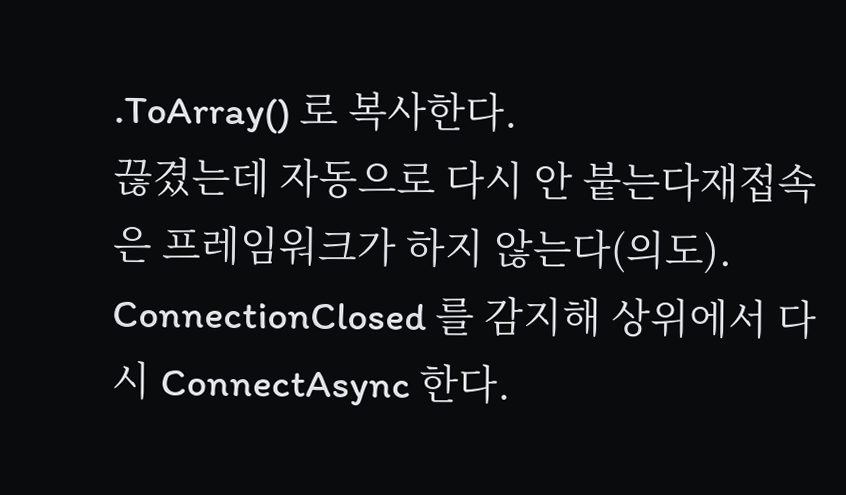.ToArray() 로 복사한다.
끊겼는데 자동으로 다시 안 붙는다재접속은 프레임워크가 하지 않는다(의도). ConnectionClosed 를 감지해 상위에서 다시 ConnectAsync 한다.